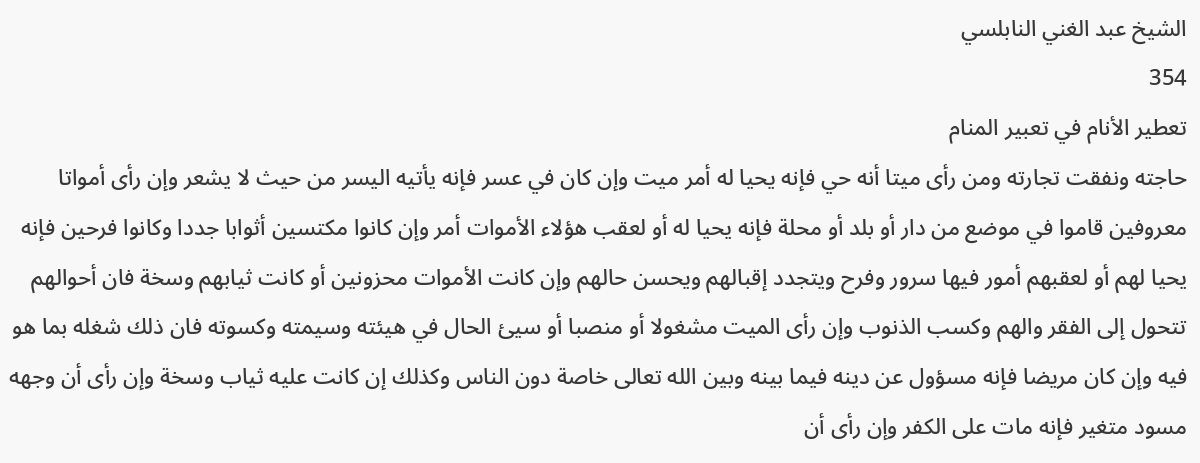الشيخ عبد الغني النابلسي
354
تعطير الأنام في تعبير المنام
حاجته ونفقت تجارته ومن رأى ميتا أنه حي فإنه يحيا له أمر ميت وإن كان في عسر فإنه يأتيه اليسر من حيث لا يشعر وإن رأى أمواتا معروفين قاموا في موضع من دار أو بلد أو محلة فإنه يحيا له أو لعقب هؤلاء الأموات أمر وإن كانوا مكتسين أثوابا جددا وكانوا فرحين فإنه يحيا لهم أو لعقبهم أمور فيها سرور وفرح ويتجدد إقبالهم ويحسن حالهم وإن كانت الأموات محزونين أو كانت ثيابهم وسخة فان أحوالهم تتحول إلى الفقر والهم وكسب الذنوب وإن رأى الميت مشغولا أو منصبا أو سيئ الحال في هيئته وسيمته وكسوته فان ذلك شغله بما هو فيه وإن كان مريضا فإنه مسؤول عن دينه فيما بينه وبين الله تعالى خاصة دون الناس وكذلك إن كانت عليه ثياب وسخة وإن رأى أن وجهه مسود متغير فإنه مات على الكفر وإن رأى أن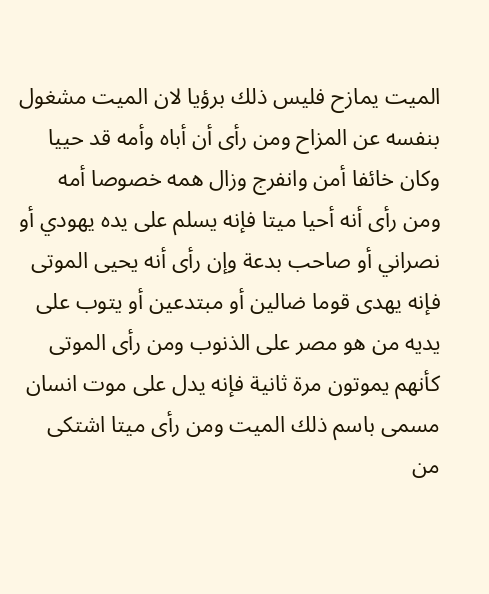الميت يمازح فليس ذلك برؤيا لان الميت مشغول بنفسه عن المزاح ومن رأى أن أباه وأمه قد حييا وكان خائفا أمن وانفرج وزال همه خصوصا أمه ومن رأى أنه أحيا ميتا فإنه يسلم على يده يهودي أو نصراني أو صاحب بدعة وإن رأى أنه يحيى الموتى فإنه يهدى قوما ضالين أو مبتدعين أو يتوب على يديه من هو مصر على الذنوب ومن رأى الموتى كأنهم يموتون مرة ثانية فإنه يدل على موت انسان مسمى باسم ذلك الميت ومن رأى ميتا اشتكى من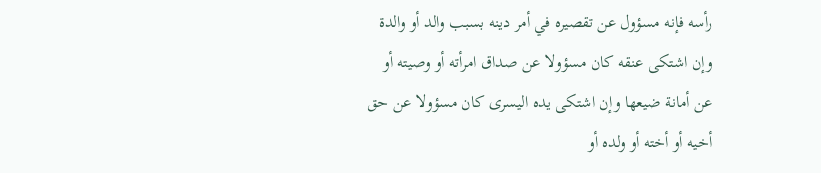رأسه فإنه مسؤول عن تقصيره في أمر دينه بسبب والد أو والدة وإن اشتكى عنقه كان مسؤولا عن صداق امرأته أو وصيته أو عن أمانة ضيعها وإن اشتكى يده اليسرى كان مسؤولا عن حق أخيه أو أخته أو ولده أو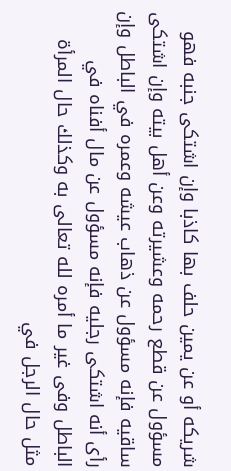شريكه أو عن يمين حلف بها كاذبا وإن اشتكى جنبه فهو مسؤول عن قطع رحمه وعشيرته وعن أهل بيته وإن اشتكى ساقيه فإنه مسؤول عن ذهاب عيشه وعمره في الباطل وإن رأى أنه اشتكى رجليه فإنه مسؤول عن مال أفناه في الباطل وفى غير ما أمره لله تعالى به وكذلك حال المرأة مثل حال الرجل في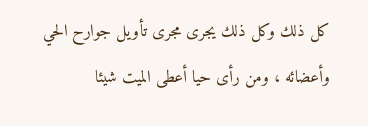كل ذلك وكل ذلك يجرى مجرى تأويل جوارح الحي وأعضائه ، ومن رأى حيا أعطى الميت شيئا